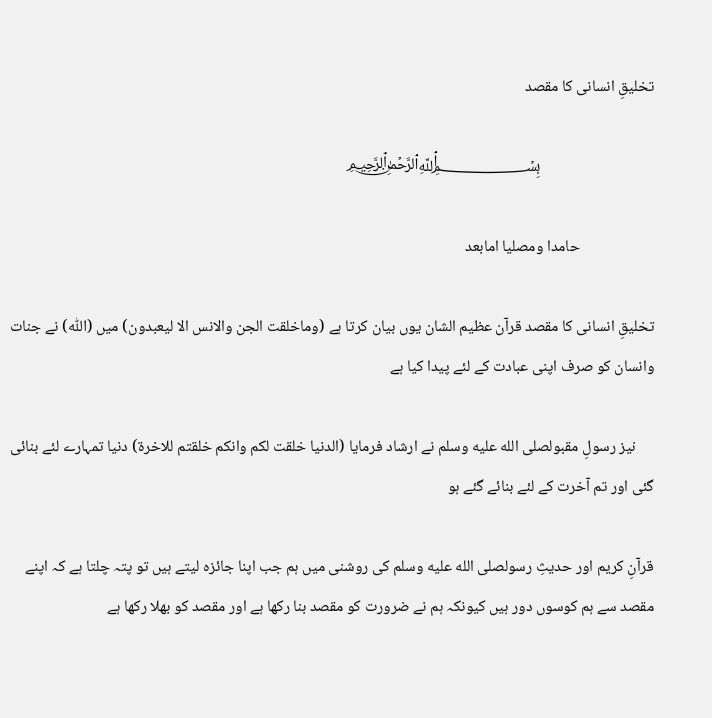تخلیقِ انسانی کا مقصد

                                ﷽

                     حامدا ومصلیا امابعد

تخلیقِ انسانی کا مقصد قرآن عظیم الشان یوں بیان کرتا ہے (وماخلقت الجن والانس الا لیعبدون) میں (اللّٰہ) نے جنات وانسان کو صرف اپنی عبادت کے لئے پیدا کیا ہے

     نیز رسولِ مقبولصلى الله عليه وسلم نے ارشاد فرمایا (الدنیا خلقت لکم وانکم خلقتم للاخرة) دنیا تمہارے لئے بنائی گئی اور تم آخرت کے لئے بنائے گئے ہو

قرآنِ کریم اور حدیثِ رسولصلى الله عليه وسلم کی روشنی میں ہم جب اپنا جائزہ لیتے ہیں تو پتہ چلتا ہے کہ اپنے مقصد سے ہم کوسوں دور ہیں کیونکہ ہم نے ضرورت کو مقصد بنا رکھا ہے اور مقصد کو بھلا رکھا ہے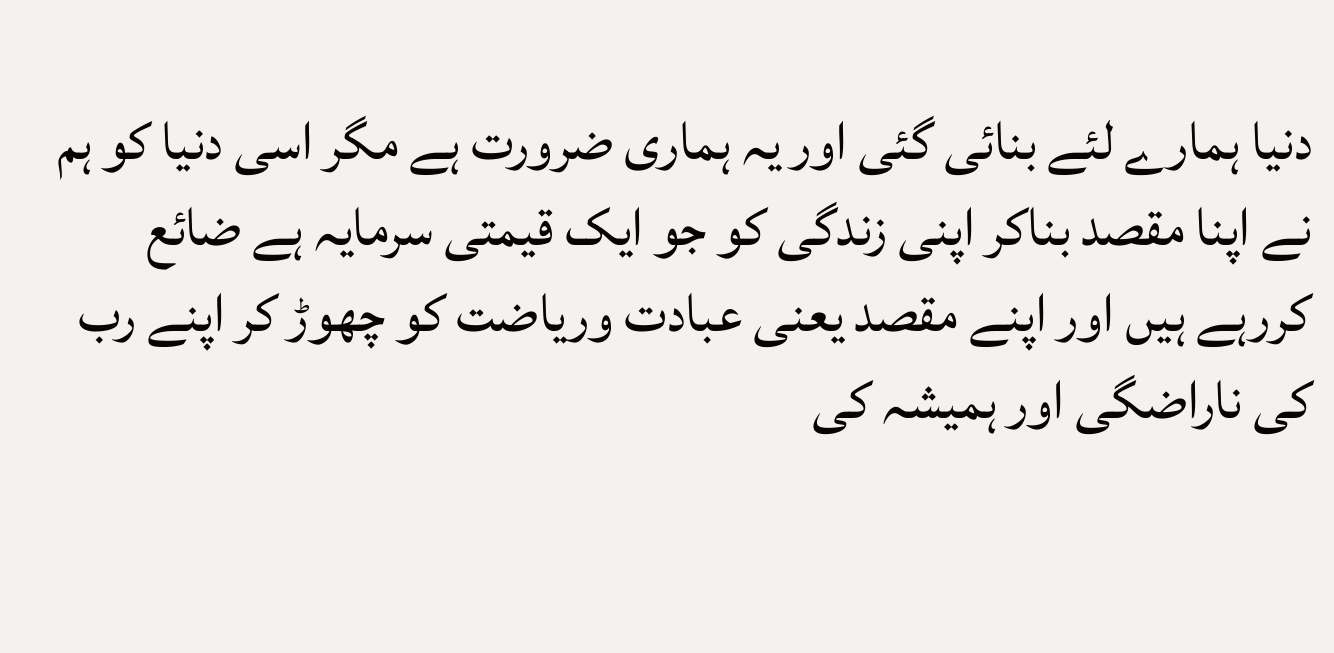دنیا ہمارے لئے بنائی گئی اور یہ ہماری ضرورت ہے مگر اسی دنیا کو ہم نے اپنا مقصد بناکر اپنی زندگی کو جو ایک قیمتی سرمایہ ہے ضائع کررہے ہیں اور اپنے مقصد یعنی عبادت وریاضت کو چھوڑ کر اپنے رب کی ناراضگی اور ہمیشہ کی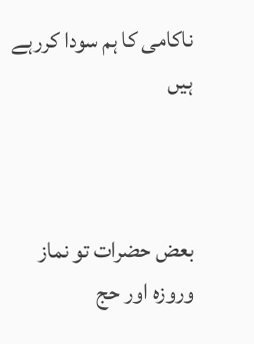ناکامی کا ہم سودا کررہے ہیں



بعض حضرات تو نماز وروزہ اور حج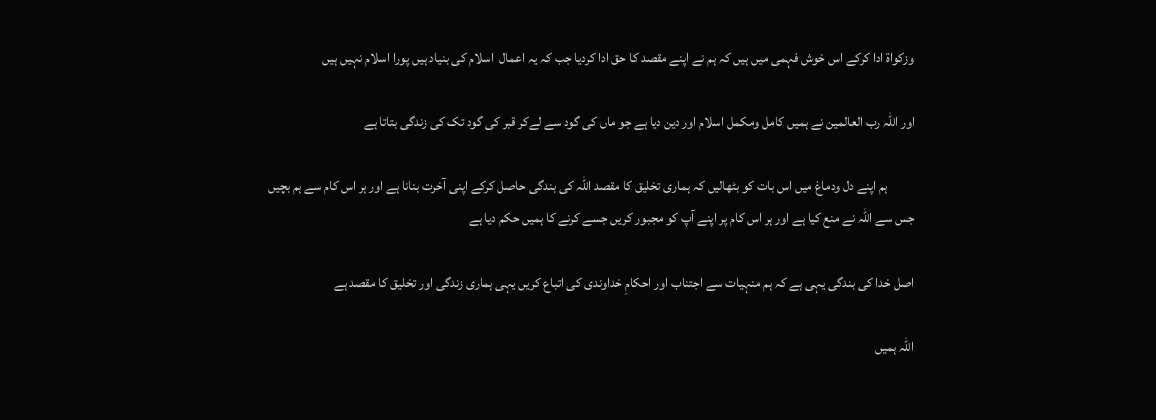وزکواة ادا کرکے اس خوش فہمی میں ہیں کہ ہم نے اپنے مقصد کا حق ادا کردیا جب کہ یہ اعمال  اسلام کی بنیاد ہیں پورا اسلام نہیں ہیں

اور اللّٰہ رب العالمین نے ہمیں کامل ومکمل اسلام اور دین دیا ہے جو ماں کی گود سے لےکر قبر کی گود تک کی زندگی بتاتا ہے

          ہم اپنے دل ودماغ میں اس بات کو بٹھالیں کہ ہماری تخلیق کا مقصد اللّٰہ کی بندگی حاصل کرکے اپنی آخرت بنانا ہے اور ہر اس کام سے ہم بچیں جس سے اللّٰہ نے منع کیا ہے اور ہر اس کام پر اپنے آپ کو مجبور کریں جسے کرنے کا ہمیں حکم دیا ہے

اصل خدا کی بندگی یہی ہے کہ ہم منہیات سے اجتناب اور احکامِ خداوندی کی اتباع کریں یہی ہماری زندگی اور تخلیق کا مقصد ہے

اللّٰہ ہمیں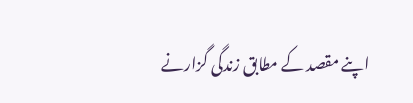اپنے مقصد کے مطابق زندگی گزارنے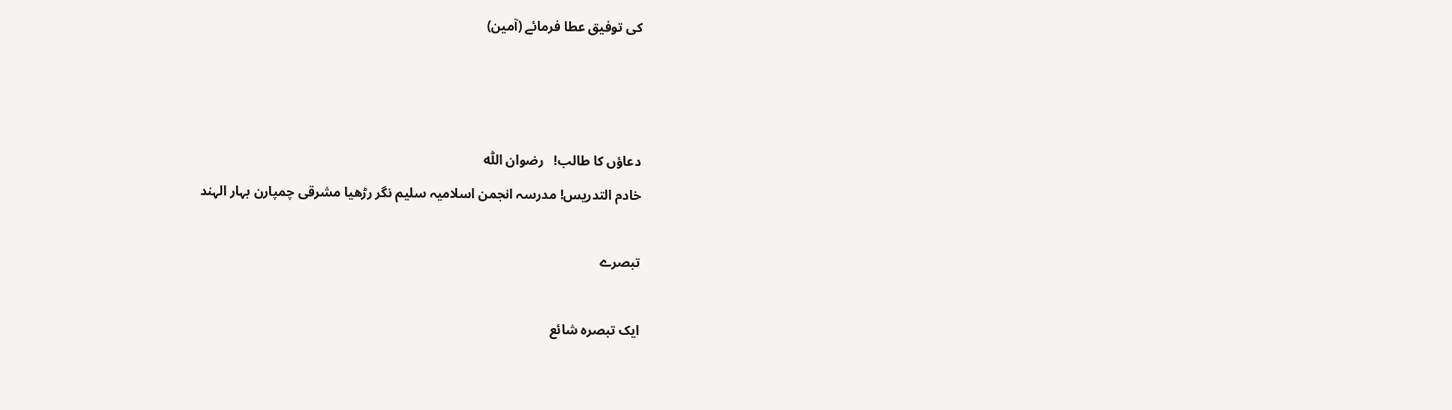کی توفیق عطا فرمائے (آمین)



دعاؤں کا طالب!   رضوان اللّٰہ
خادم التدریس! مدرسہ انجمن اسلامیہ سلیم نگر رڑھیا مشرقی چمپارن بہار الہند

تبصرے

ایک تبصرہ شائع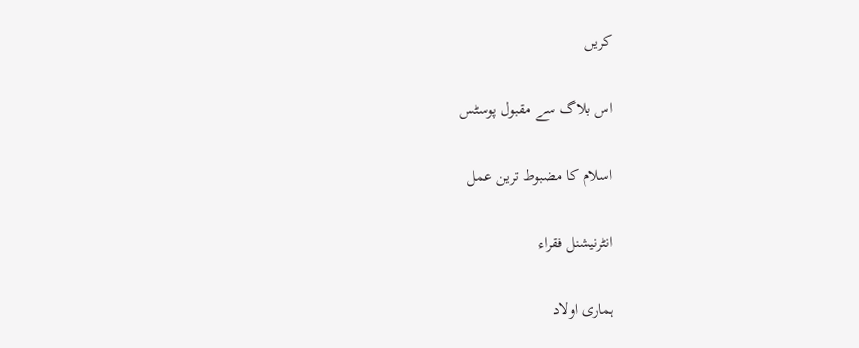کریں

اس بلاگ سے مقبول پوسٹس

اسلام کا مضبوط ترین عمل

انٹرنیشنل فقراء

ہماری اولاد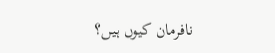نافرمان کیوں ہیں؟